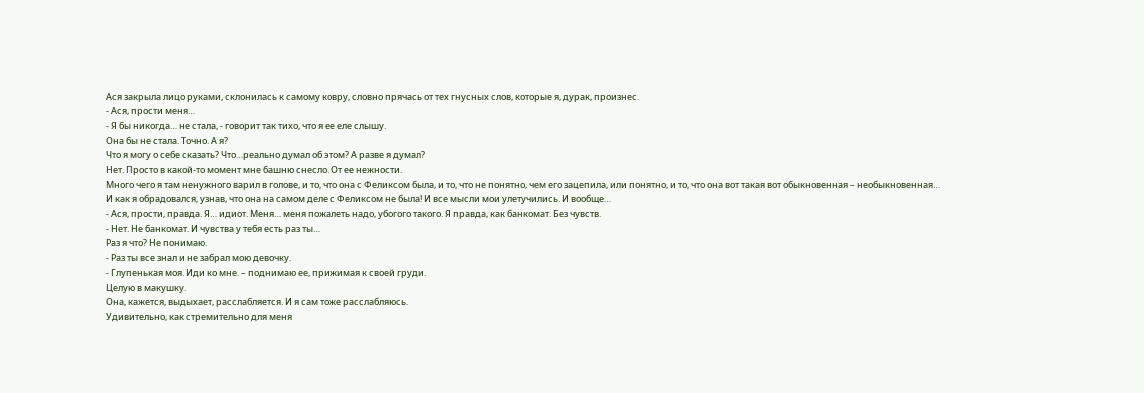Ася закрыла лицо руками, склонилась к самому ковру, словно прячась от тех гнусных слов, которые я, дурак, произнес.
- Ася, прости меня…
- Я бы никогда… не стала, - говорит так тихо, что я ее еле слышу.
Она бы не стала. Точно. А я?
Что я могу о себе сказать? Что…реально думал об этом? А разве я думал?
Нет. Просто в какой-то момент мне башню снесло. От ее нежности.
Много чего я там ненужного варил в голове, и то, что она с Феликсом была, и то, что не понятно, чем его зацепила, или понятно, и то, что она вот такая вот обыкновенная – необыкновенная…
И как я обрадовался, узнав, что она на самом деле с Феликсом не была! И все мысли мои улетучились. И вообще…
- Ася, прости, правда. Я… идиот. Меня… меня пожалеть надо, убогого такого. Я правда, как банкомат. Без чувств.
- Нет. Не банкомат. И чувства у тебя есть раз ты…
Раз я что? Не понимаю.
- Раз ты все знал и не забрал мою девочку.
- Глупенькая моя. Иди ко мне. – поднимаю ее, прижимая к своей груди.
Целую в макушку.
Она, кажется, выдыхает, расслабляется. И я сам тоже расслабляюсь.
Удивительно, как стремительно для меня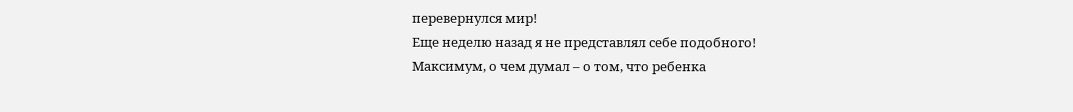перевернулся мир!
Еще неделю назад я не представлял себе подобного!
Максимум, о чем думал – о том, что ребенка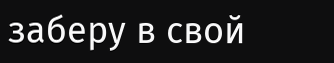заберу в свой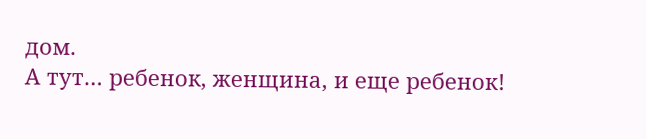дом.
А тут… ребенок, женщина, и еще ребенок!